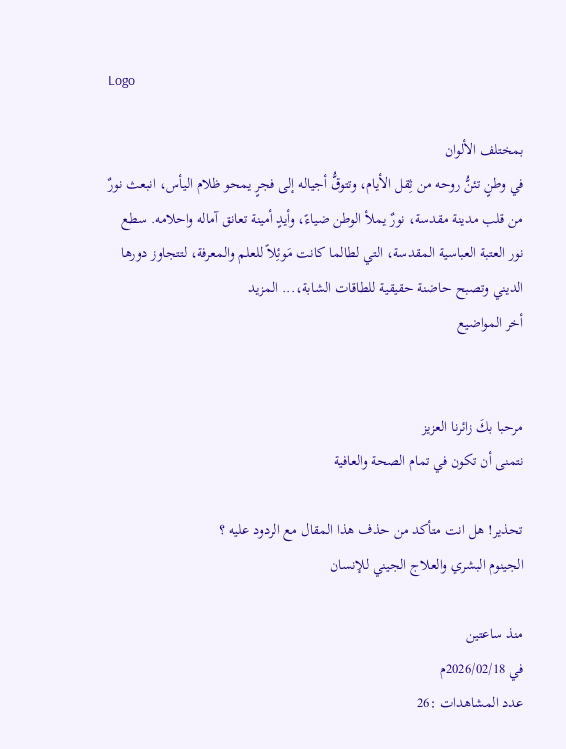Logo

بمختلف الألوان
في وطنٍ تئنُّ روحه من ثِقل الأيام، وتتوقُّ أجياله إلى فجرٍ يمحو ظلام اليأس، انبعث نورٌ من قلب مدينة مقدسة، نورٌ يملأ الوطن ضياءً، وأيدٍ أمينة تعانق آماله واحلامه. سطع نور العتبة العباسية المقدسة، التي لطالما كانت مَوئِلاً للعلم والمعرفة، لتتجاوز دورها الديني وتصبح حاضنة حقيقية للطاقات الشابة،... المزيد
أخر المواضيع


مرحبا بكَ زائرنا العزيز
نتمنى أن تكون في تمام الصحة والعافية

تحذير! هل انت متأكد من حذف هذا المقال مع الردود عليه ؟
الجينوم البشري والعلاج الجيني للإنسان

منذ ساعتين
في 2026/02/18م
عدد المشاهدات :26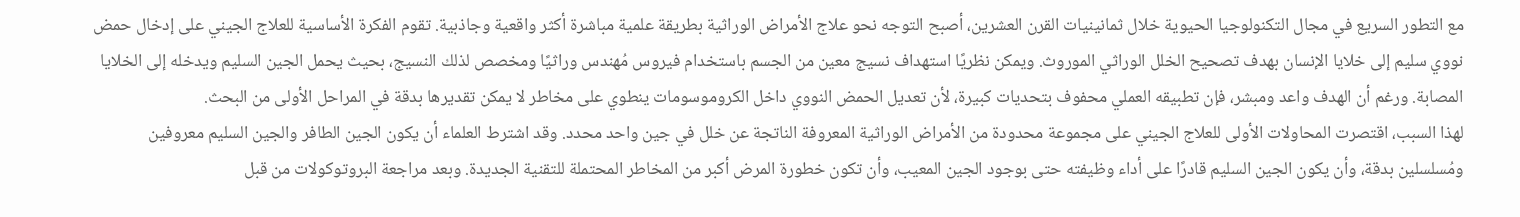مع التطور السريع في مجال التكنولوجيا الحيوية خلال ثمانينيات القرن العشرين، أصبح التوجه نحو علاج الأمراض الوراثية بطريقة علمية مباشرة أكثر واقعية وجاذبية. تقوم الفكرة الأساسية للعلاج الجيني على إدخال حمض نووي سليم إلى خلايا الإنسان بهدف تصحيح الخلل الوراثي الموروث. ويمكن نظريًا استهداف نسيج معين من الجسم باستخدام فيروس مُهندس وراثيًا ومخصص لذلك النسيج، بحيث يحمل الجين السليم ويدخله إلى الخلايا المصابة. ورغم أن الهدف واعد ومبشر، فإن تطبيقه العملي محفوف بتحديات كبيرة، لأن تعديل الحمض النووي داخل الكروموسومات ينطوي على مخاطر لا يمكن تقديرها بدقة في المراحل الأولى من البحث.
لهذا السبب، اقتصرت المحاولات الأولى للعلاج الجيني على مجموعة محدودة من الأمراض الوراثية المعروفة الناتجة عن خلل في جين واحد محدد. وقد اشترط العلماء أن يكون الجين الطافر والجين السليم معروفين ومُسلسلين بدقة، وأن يكون الجين السليم قادرًا على أداء وظيفته حتى بوجود الجين المعيب، وأن تكون خطورة المرض أكبر من المخاطر المحتملة للتقنية الجديدة. وبعد مراجعة البروتوكولات من قبل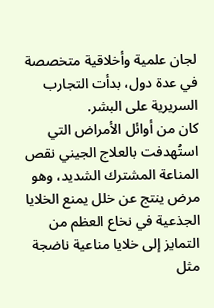لجان علمية وأخلاقية متخصصة في عدة دول، بدأت التجارب السريرية على البشر.
كان من أوائل الأمراض التي استُهدفت بالعلاج الجيني نقص المناعة المشترك الشديد، وهو مرض ينتج عن خلل يمنع الخلايا الجذعية في نخاع العظم من التمايز إلى خلايا مناعية ناضجة مثل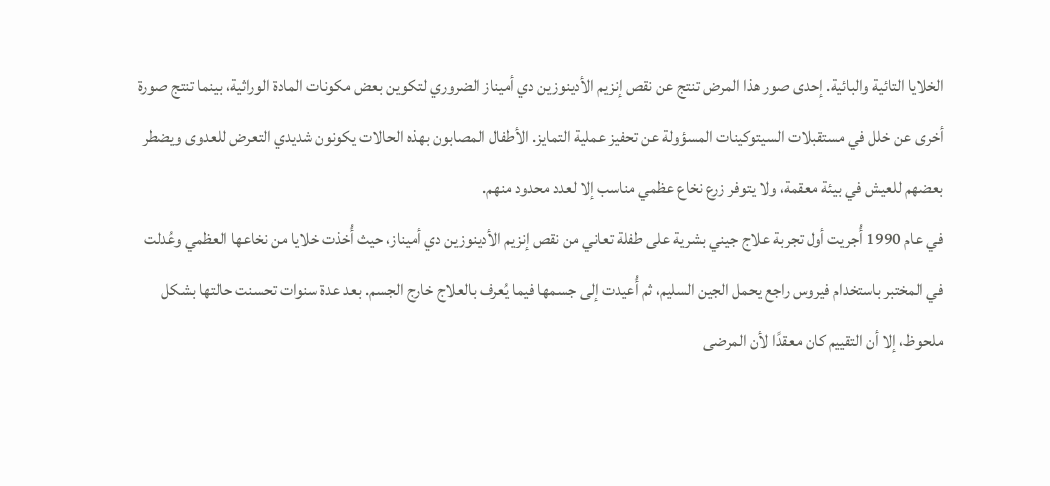الخلايا التائية والبائية. إحدى صور هذا المرض تنتج عن نقص إنزيم الأدينوزين دي أميناز الضروري لتكوين بعض مكونات المادة الوراثية، بينما تنتج صورة أخرى عن خلل في مستقبلات السيتوكينات المسؤولة عن تحفيز عملية التمايز. الأطفال المصابون بهذه الحالات يكونون شديدي التعرض للعدوى ويضطر بعضهم للعيش في بيئة معقمة، ولا يتوفر زرع نخاع عظمي مناسب إلا لعدد محدود منهم.
في عام 1990 أُجريت أول تجربة علاج جيني بشرية على طفلة تعاني من نقص إنزيم الأدينوزين دي أميناز، حيث أُخذت خلايا من نخاعها العظمي وعُدلت في المختبر باستخدام فيروس راجع يحمل الجين السليم، ثم أُعيدت إلى جسمها فيما يُعرف بالعلاج خارج الجسم. بعد عدة سنوات تحسنت حالتها بشكل ملحوظ، إلا أن التقييم كان معقدًا لأن المرضى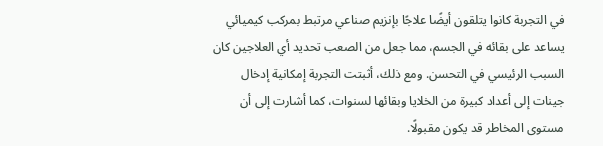في التجربة كانوا يتلقون أيضًا علاجًا بإنزيم صناعي مرتبط بمركب كيميائي يساعد على بقائه في الجسم، مما جعل من الصعب تحديد أي العلاجين كان السبب الرئيسي في التحسن. ومع ذلك، أثبتت التجربة إمكانية إدخال جينات إلى أعداد كبيرة من الخلايا وبقائها لسنوات، كما أشارت إلى أن مستوى المخاطر قد يكون مقبولًا.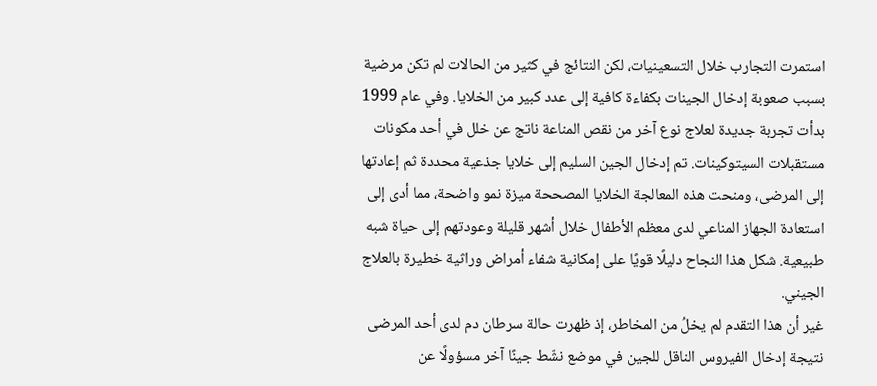استمرت التجارب خلال التسعينيات، لكن النتائج في كثير من الحالات لم تكن مرضية بسبب صعوبة إدخال الجينات بكفاءة كافية إلى عدد كبير من الخلايا. وفي عام 1999 بدأت تجربة جديدة لعلاج نوع آخر من نقص المناعة ناتج عن خلل في أحد مكونات مستقبلات السيتوكينات. تم إدخال الجين السليم إلى خلايا جذعية محددة ثم إعادتها إلى المرضى، ومنحت هذه المعالجة الخلايا المصححة ميزة نمو واضحة، مما أدى إلى استعادة الجهاز المناعي لدى معظم الأطفال خلال أشهر قليلة وعودتهم إلى حياة شبه طبيعية. شكل هذا النجاح دليلًا قويًا على إمكانية شفاء أمراض وراثية خطيرة بالعلاج الجيني.
غير أن هذا التقدم لم يخلُ من المخاطر، إذ ظهرت حالة سرطان دم لدى أحد المرضى نتيجة إدخال الفيروس الناقل للجين في موضع نشّط جينًا آخر مسؤولًا عن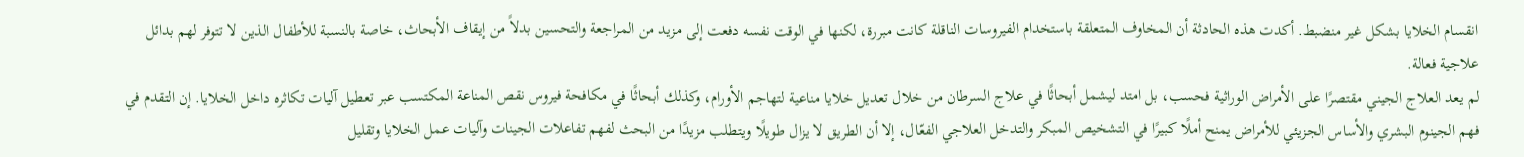انقسام الخلايا بشكل غير منضبط. أكدت هذه الحادثة أن المخاوف المتعلقة باستخدام الفيروسات الناقلة كانت مبررة، لكنها في الوقت نفسه دفعت إلى مزيد من المراجعة والتحسين بدلاً من إيقاف الأبحاث، خاصة بالنسبة للأطفال الذين لا تتوفر لهم بدائل علاجية فعالة.
لم يعد العلاج الجيني مقتصرًا على الأمراض الوراثية فحسب، بل امتد ليشمل أبحاثًا في علاج السرطان من خلال تعديل خلايا مناعية لتهاجم الأورام، وكذلك أبحاثًا في مكافحة فيروس نقص المناعة المكتسب عبر تعطيل آليات تكاثره داخل الخلايا. إن التقدم في فهم الجينوم البشري والأساس الجزيئي للأمراض يمنح أملًا كبيرًا في التشخيص المبكر والتدخل العلاجي الفعّال، إلا أن الطريق لا يزال طويلًا ويتطلب مزيدًا من البحث لفهم تفاعلات الجينات وآليات عمل الخلايا وتقليل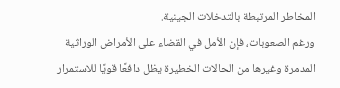المخاطر المرتبطة بالتدخلات الجينية.
ورغم الصعوبات، فإن الأمل في القضاء على الأمراض الوراثية المدمرة وغيرها من الحالات الخطيرة يظل دافعًا قويًا للاستمرار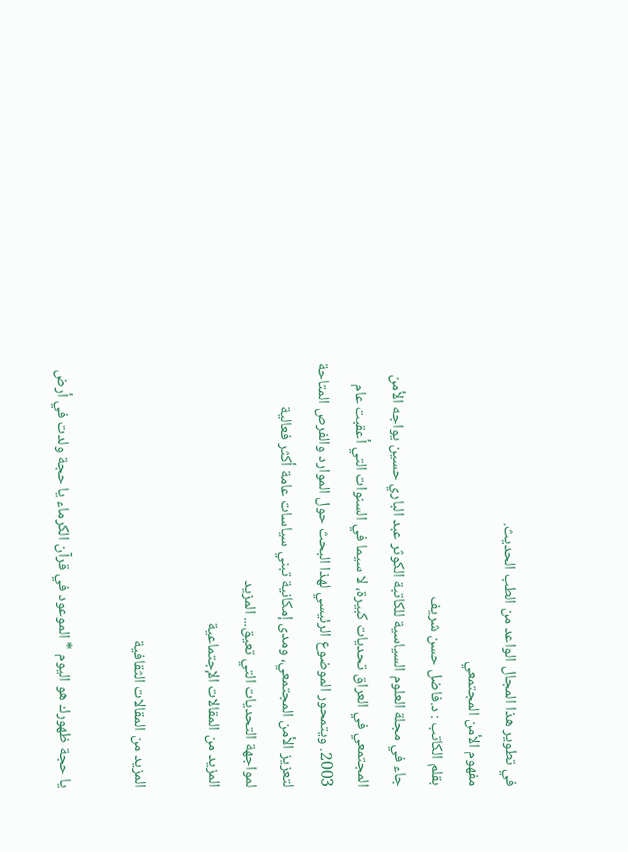في تطوير هذا المجال الواعد من الطب الحديث.
مفهوم الأمن المجتمعي
بقلم الكاتب : د.فاضل حسن شريف
جاء في مجلة العلوم السياسية للكاتبة الكوثر عبد الباري حسين يواجه الأمن المجتمعي في العراق تحديات كبيرة، لا سيما في السنوات التي أعقبت عام 2003. ويتمحور الموضوع الرئيسي لهذا البحث حول الموارد والفرص المتاحة لتعزيز الأمن المجتمعي، ومدى إمكانية تبني سياسات عامة أكثر فعالية لمواجهة التحديات التي تعيق... المزيد
المزيد من المقالات الإجتماعية

المزيد من المقالات الثقافية

يا حجة ظهورك هو اليوم * الموعود في قرآن الكرماء يا حجة ولدت في أرض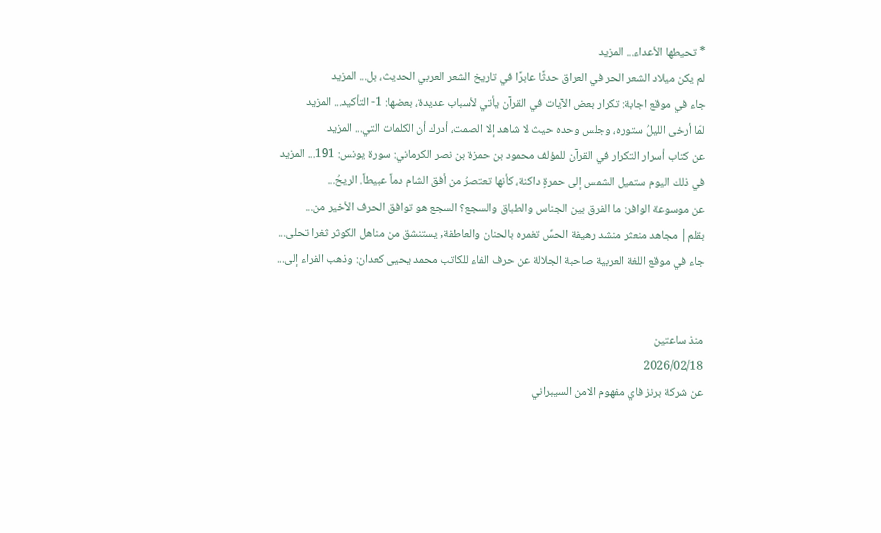* تحيطها الأعداء... المزيد
لم يكن ميلاد الشعر الحر في العراق حدثًا عابرًا في تاريخ الشعر العربي الحديث، بل... المزيد
جاء في موقع اجابة: تكرار بعض الآيات في القرآن يأتي لأسباب عديدة، بعضها: 1- التأكيد... المزيد
لمّا أرخى الليلُ ستوره، وجلس وحده حيث لا شاهد إلا الصمت، أدرك أن الكلمات التي... المزيد
عن كتاب أسرار التكرار في القرآن للمؤلف محمود بن حمزة بن نصر الكرماني: سورة يونس: 191... المزيد
في ذلك اليوم ستميل الشمس إلى حمرةٍ داكنة، كأنها تعتصرُ من أفق الشام دماً عبيطاً. الريحُ...
عن موسوعة الوافر: ما الفرق بين الجناس والطباق والسجع؟ السجع هو توافق الحرف الأخير من...
بقلم| مجاهد منعثر منشد رهيفة الحسِّ تغمره بالحنان والعاطفة, يستنشق من مناهل الكوثر ثغرا تحلى...
جاء في موقع اللغة العربية صاحبة الجلالة عن حرف الفاء للكاتب محمد يحيى كعدان: وذهب الفراء إلى...


منذ ساعتين
2026/02/18
عن شركة برنز فاي مفهوم الامن السيبراني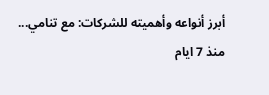أبرز أنواعه وأهميته للشركات: مع تنامي...
منذ 7 ايام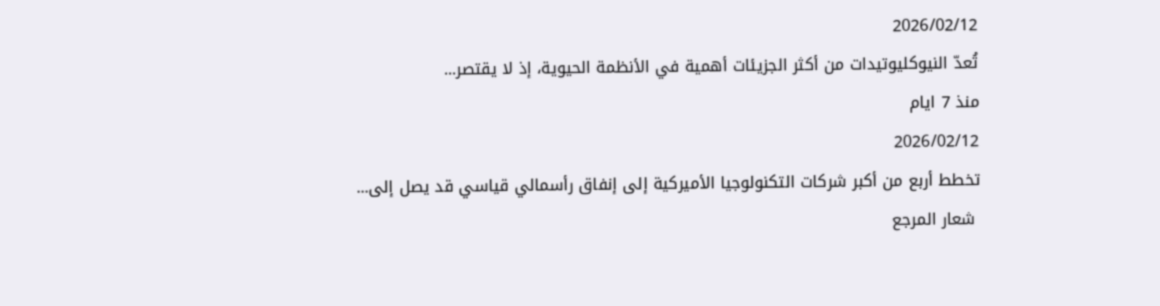2026/02/12
تُعدّ النيوكليوتيدات من أكثر الجزيئات أهمية في الأنظمة الحيوية، إذ لا يقتصر...
منذ 7 ايام
2026/02/12
تخطط أربع من أكبر شركات التكنولوجيا الأميركية إلى إنفاق رأسمالي قياسي قد يصل إلى...
 شعار المرجع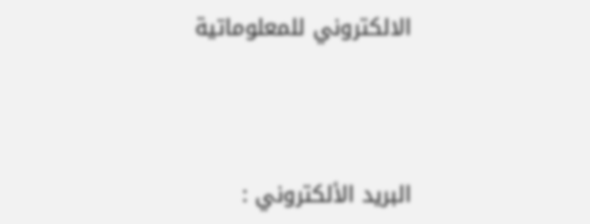الالكتروني للمعلوماتية




البريد الألكتروني :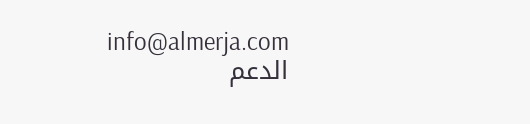info@almerja.com
الدعم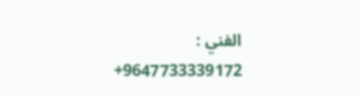الفني :
9647733339172+